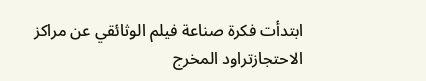ابتدأت فكرة صناعة فيلم الوثائقي عن مراكز الاحتجازتراود المخرج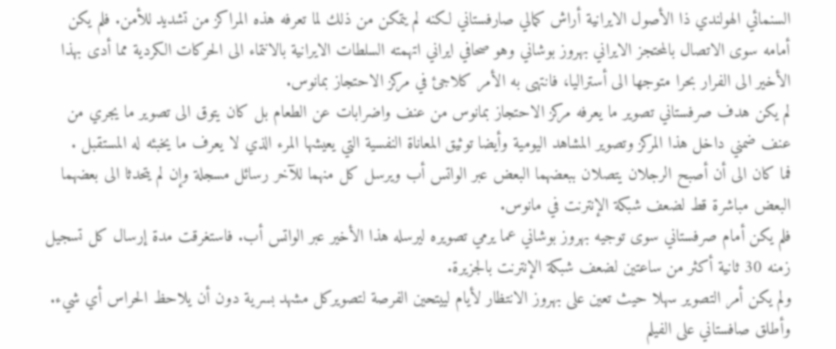السنمائي الهولندي ذا الأصول الايرانية أراش كمالي صارفستاني لكنه لم يتمكن من ذلك لما تعرفه هذه المراكز من تشديد للأمن. فلم يكن أمامه سوى الاتصال بالمحتجز الايراني بهروز بوشاني وهو صحافي ايراني اتهمته السلطات الايرانية بالانتماء الى الحركات الكردية مما أدى بهذا الأخير الى الفرار بحرا متوجها الى أستراليا، فانتهى به الأمر كلاجئ في مركز الاحتجاز بمانوس.
لم يكن هدف صرفستاني تصوير ما يعرفه مركز الاحتجاز بمانوس من عنف واضرابات عن الطعام بل كان يتوق الى تصوير ما يجري من عنف ضمني داخل هذا المركز وتصوير المشاهد اليومية وأيضا توثيق المعاناة النفسية التي يعيشها المرء الذي لا يعرف ما يخبئه له المستقبل .
فما كان الى أن أصبح الرجلان يتصلان ببعضهما البعض عبر الواتس أب ويرسل كل منهما للآخر رسائل مسجلة وإن لم يتحدثا الى بعضهما البعض مباشرة قط لضعف شبكة الإنترنت في مانوس.
فلم يكن أمام صرفستاني سوى توجيه بهروز بوشاني عما يرمي تصويره ليرسله هذا الأخير عبر الواتس أب. فاستغرقت مدة إرسال كل تسجيل زمنه 30 ثانية أكثر من ساعتين لضعف شبكة الإنترنت بالجزيرة.
ولم يكن أمر التصوير سهلا حيث تعين على بهروز الانتظار لأيام لييتحين الفرصة لتصويركل مشهد بسرية دون أن يلاحظ الحراس أي شيء.
وأطلق صافستاني على الفيلم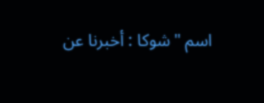اسم "شوكا : أخبرنا عن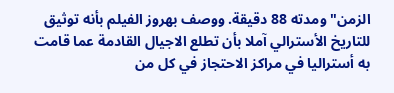الزمن" ومدته 88 دقيقة. ووصف بهروز الفيلم بأنه توثيق للتاريخ الأسترالي آملا بأن تطلع الاجيال القادمة عما قامت به أستراليا في مراكز الاحتجاز في كل من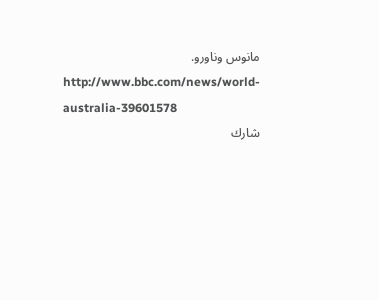مانوس وناورو.
http://www.bbc.com/news/world-australia-39601578
شارك